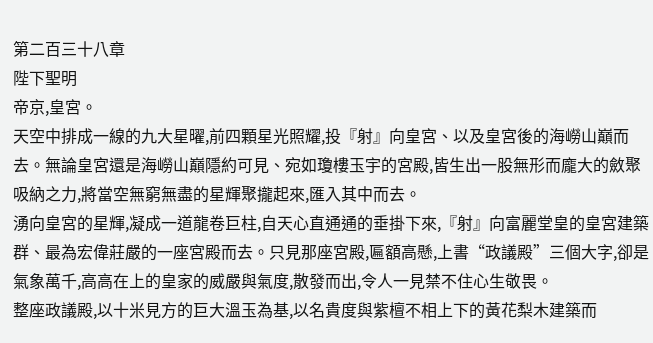第二百三十八章
陛下聖明
帝京,皇宮。
天空中排成一線的九大星曜,前四顆星光照耀,投『射』向皇宮、以及皇宮後的海嶗山巔而去。無論皇宮還是海嶗山巔隱約可見、宛如瓊樓玉宇的宮殿,皆生出一股無形而龐大的斂聚吸納之力,將當空無窮無盡的星輝聚攏起來,匯入其中而去。
湧向皇宮的星輝,凝成一道龍卷巨柱,自天心直通通的垂掛下來,『射』向富麗堂皇的皇宮建築群、最為宏偉莊嚴的一座宮殿而去。只見那座宮殿,匾額高懸,上書“政議殿”三個大字,卻是氣象萬千,高高在上的皇家的威嚴與氣度,散發而出,令人一見禁不住心生敬畏。
整座政議殿,以十米見方的巨大溫玉為基,以名貴度與紫檀不相上下的黃花梨木建築而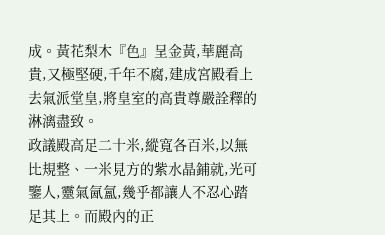成。黃花梨木『色』呈金黃,華麗高貴,又極堅硬,千年不腐,建成宮殿看上去氣派堂皇,將皇室的高貴尊嚴詮釋的淋漓盡致。
政議殿高足二十米,縱寬各百米,以無比規整、一米見方的紫水晶鋪就,光可鑒人,靈氣氤氳,幾乎都讓人不忍心踏足其上。而殿內的正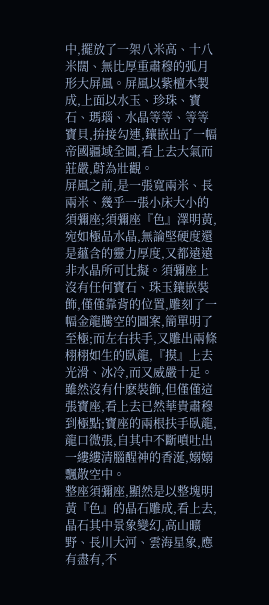中,擺放了一架八米高、十八米闊、無比厚重肅穆的弧月形大屏風。屏風以紫檀木製成,上面以水玉、珍珠、寶石、瑪瑙、水晶等等、等等寶貝,拚接勾連,鑲嵌出了一幅帝國疆域全圖,看上去大氣而莊嚴,蔚為壯觀。
屏風之前,是一張寬兩米、長兩米、幾乎一張小床大小的須彌座;須彌座『色』澤明黃,宛如極品水晶,無論堅硬度還是蘊含的靈力厚度,又都遠遠非水晶所可比擬。須彌座上沒有任何寶石、珠玉鑲嵌裝飾,僅僅靠背的位置,雕刻了一幅金龍騰空的圖案,簡單明了至極;而左右扶手,又雕出兩條栩栩如生的臥龍,『摸』上去光滑、冰冷,而又威嚴十足。雖然沒有什麽裝飾,但僅僅這張寶座,看上去已然華貴肅穆到極點;寶座的兩根扶手臥龍,龍口微張,自其中不斷噴吐出一縷縷清腦醒神的香涎,嫋嫋飄散空中。
整座須彌座,顯然是以整塊明黃『色』的晶石雕成,看上去,晶石其中景象變幻,高山曠野、長川大河、雲海星象,應有盡有,不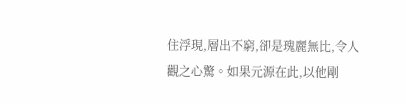住浮現,層出不窮,卻是瑰麗無比,令人觀之心驚。如果元源在此,以他剛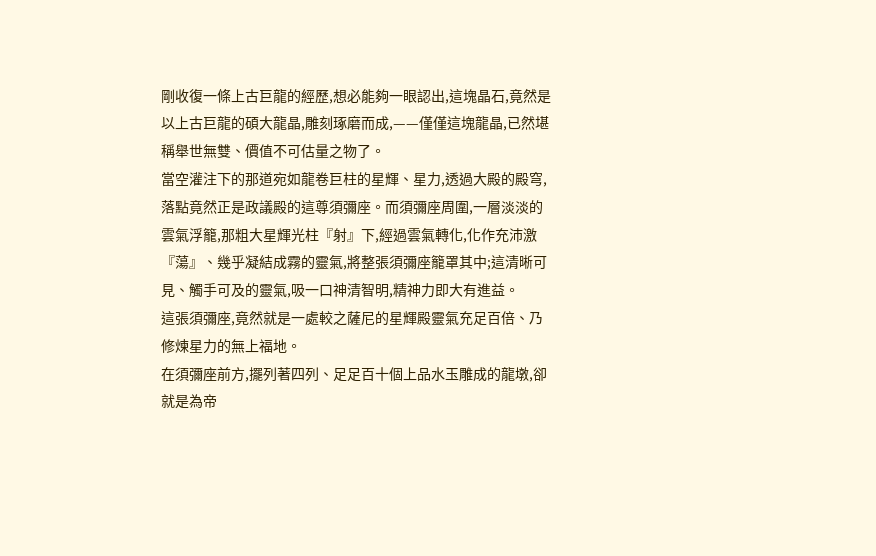剛收復一條上古巨龍的經歷,想必能夠一眼認出,這塊晶石,竟然是以上古巨龍的碩大龍晶,雕刻琢磨而成,——僅僅這塊龍晶,已然堪稱舉世無雙、價值不可估量之物了。
當空灌注下的那道宛如龍卷巨柱的星輝、星力,透過大殿的殿穹,落點竟然正是政議殿的這尊須彌座。而須彌座周圍,一層淡淡的雲氣浮籠,那粗大星輝光柱『射』下,經過雲氣轉化,化作充沛激『蕩』、幾乎凝結成霧的靈氣,將整張須彌座籠罩其中;這清晰可見、觸手可及的靈氣,吸一口神清智明,精神力即大有進益。
這張須彌座,竟然就是一處較之薩尼的星輝殿靈氣充足百倍、乃修煉星力的無上福地。
在須彌座前方,擺列著四列、足足百十個上品水玉雕成的龍墩,卻就是為帝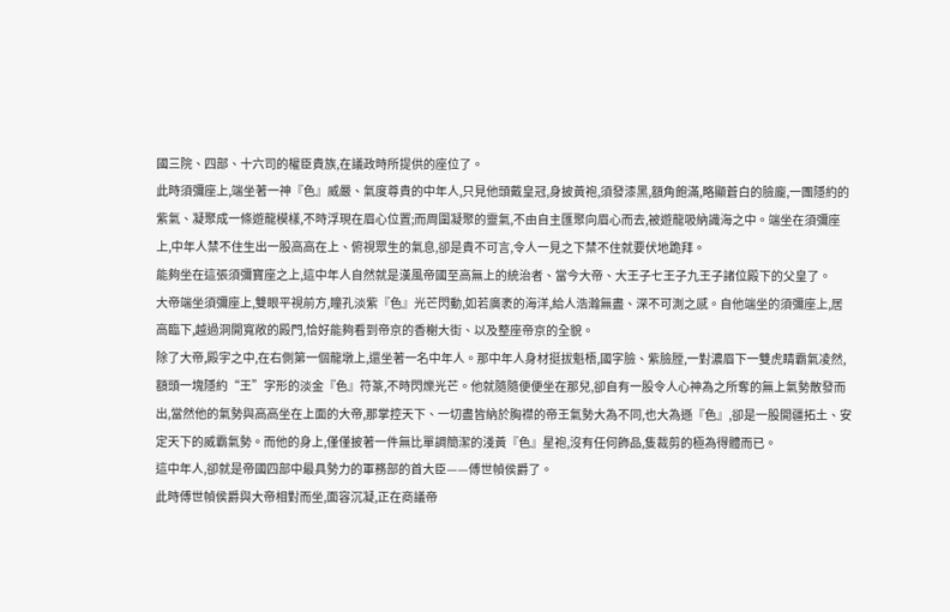國三院、四部、十六司的權臣貴族,在議政時所提供的座位了。
此時須彌座上,端坐著一神『色』威嚴、氣度尊貴的中年人,只見他頭戴皇冠,身披黃袍,須發漆黑,額角飽滿,略顯蒼白的臉龐,一團隱約的紫氣、凝聚成一條遊龍模樣,不時浮現在眉心位置;而周圍凝聚的靈氣,不由自主匯聚向眉心而去,被遊龍吸納識海之中。端坐在須彌座上,中年人禁不住生出一股高高在上、俯視眾生的氣息,卻是貴不可言,令人一見之下禁不住就要伏地跪拜。
能夠坐在這張須彌寶座之上,這中年人自然就是漢風帝國至高無上的統治者、當今大帝、大王子七王子九王子諸位殿下的父皇了。
大帝端坐須彌座上,雙眼平視前方,瞳孔淡紫『色』光芒閃動,如若廣袤的海洋,給人浩瀚無盡、深不可測之感。自他端坐的須彌座上,居高臨下,越過洞開寬敞的殿門,恰好能夠看到帝京的香榭大街、以及整座帝京的全貌。
除了大帝,殿宇之中,在右側第一個龍墩上,還坐著一名中年人。那中年人身材挺拔魁梧,國字臉、紫臉膛,一對濃眉下一雙虎睛霸氣凌然,額頭一塊隱約“王”字形的淡金『色』符篆,不時閃爍光芒。他就隨隨便便坐在那兒,卻自有一股令人心神為之所奪的無上氣勢散發而出,當然他的氣勢與高高坐在上面的大帝,那掌控天下、一切盡皆納於胸襟的帝王氣勢大為不同,也大為遜『色』,卻是一股開疆拓土、安定天下的威霸氣勢。而他的身上,僅僅披著一件無比單調簡潔的淺黃『色』星袍,沒有任何飾品,隻裁剪的極為得體而已。
這中年人,卻就是帝國四部中最具勢力的軍務部的首大臣——傅世幀侯爵了。
此時傅世幀侯爵與大帝相對而坐,面容沉凝,正在商議帝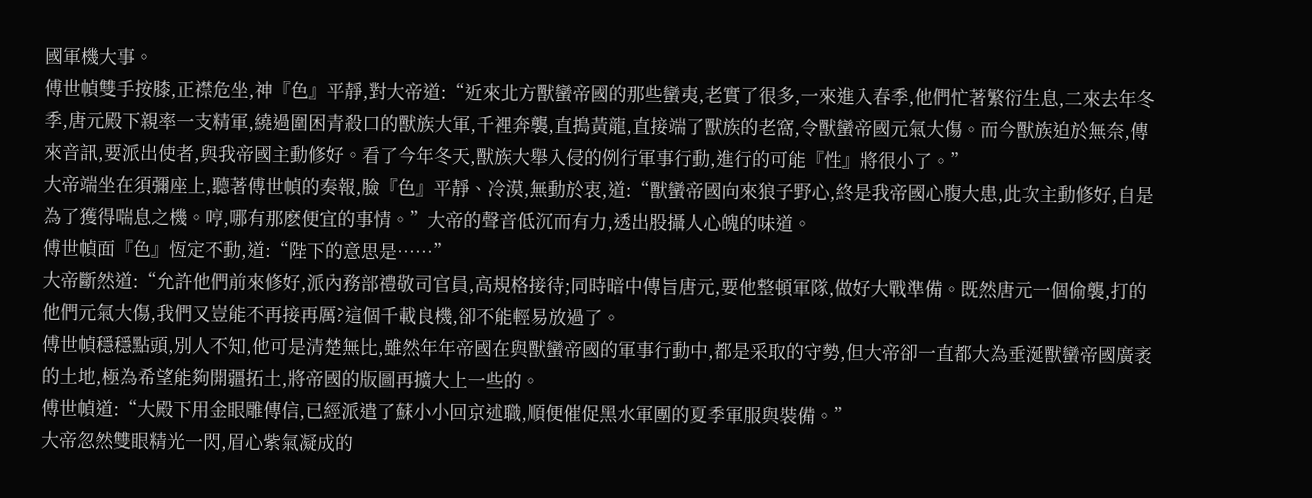國軍機大事。
傅世幀雙手按膝,正襟危坐,神『色』平靜,對大帝道:“近來北方獸蠻帝國的那些蠻夷,老實了很多,一來進入春季,他們忙著繁衍生息,二來去年冬季,唐元殿下親率一支精軍,繞過圍困青殺口的獸族大軍,千裡奔襲,直搗黃龍,直接端了獸族的老窩,令獸蠻帝國元氣大傷。而今獸族迫於無奈,傳來音訊,要派出使者,與我帝國主動修好。看了今年冬天,獸族大舉入侵的例行軍事行動,進行的可能『性』將很小了。”
大帝端坐在須彌座上,聽著傅世幀的奏報,臉『色』平靜、冷漠,無動於衷,道:“獸蠻帝國向來狼子野心,終是我帝國心腹大患,此次主動修好,自是為了獲得喘息之機。哼,哪有那麽便宜的事情。”大帝的聲音低沉而有力,透出股攝人心魄的味道。
傅世幀面『色』恆定不動,道:“陛下的意思是……”
大帝斷然道:“允許他們前來修好,派內務部禮敬司官員,高規格接待;同時暗中傳旨唐元,要他整頓軍隊,做好大戰準備。既然唐元一個偷襲,打的他們元氣大傷,我們又豈能不再接再厲?這個千載良機,卻不能輕易放過了。
傅世幀穩穩點頭,別人不知,他可是清楚無比,雖然年年帝國在與獸蠻帝國的軍事行動中,都是采取的守勢,但大帝卻一直都大為垂涎獸蠻帝國廣袤的土地,極為希望能夠開疆拓土,將帝國的版圖再擴大上一些的。
傅世幀道:“大殿下用金眼雕傳信,已經派遣了蘇小小回京述職,順便催促黑水軍團的夏季軍服與裝備。”
大帝忽然雙眼精光一閃,眉心紫氣凝成的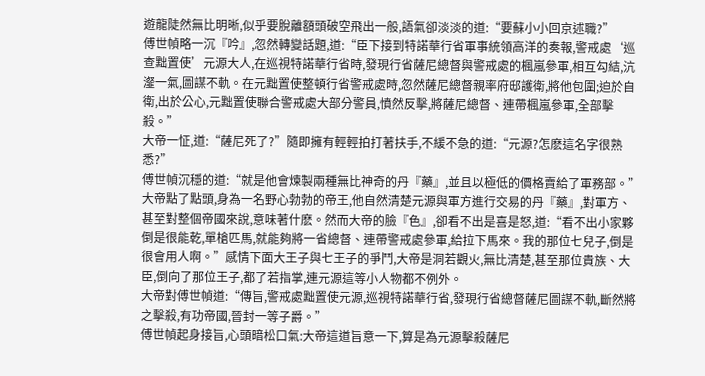遊龍陡然無比明晰,似乎要脫離額頭破空飛出一般,語氣卻淡淡的道:“要蘇小小回京述職?”
傅世幀略一沉『吟』,忽然轉變話題,道:“臣下接到特諾華行省軍事統領高洋的奏報,警戒處‘巡查黜置使’元源大人,在巡視特諾華行省時,發現行省薩尼總督與警戒處的楓嵐參軍,相互勾結,沆瀣一氣,圖謀不軌。在元黜置使整頓行省警戒處時,忽然薩尼總督親率府邸護衛,將他包圍;迫於自衛,出於公心,元黜置使聯合警戒處大部分警員,憤然反擊,將薩尼總督、連帶楓嵐參軍,全部擊殺。”
大帝一怔,道:“薩尼死了?”隨即擁有輕輕拍打著扶手,不緩不急的道:“元源?怎麽這名字很熟悉?”
傅世幀沉穩的道:“就是他會煉製兩種無比神奇的丹『藥』,並且以極低的價格賣給了軍務部。”
大帝點了點頭,身為一名野心勃勃的帝王,他自然清楚元源與軍方進行交易的丹『藥』,對軍方、甚至對整個帝國來說,意味著什麽。然而大帝的臉『色』,卻看不出是喜是怒,道:“看不出小家夥倒是很能乾,單槍匹馬,就能夠將一省總督、連帶警戒處參軍,給拉下馬來。我的那位七兒子,倒是很會用人啊。”感情下面大王子與七王子的爭鬥,大帝是洞若觀火,無比清楚,甚至那位貴族、大臣,倒向了那位王子,都了若指掌,連元源這等小人物都不例外。
大帝對傅世幀道:“傳旨,警戒處黜置使元源,巡視特諾華行省,發現行省總督薩尼圖謀不軌,斷然將之擊殺,有功帝國,晉封一等子爵。”
傅世幀起身接旨,心頭暗松口氣:大帝這道旨意一下,算是為元源擊殺薩尼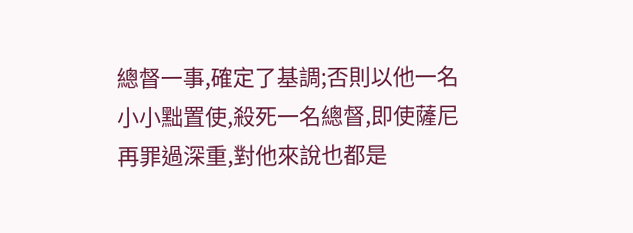總督一事,確定了基調;否則以他一名小小黜置使,殺死一名總督,即使薩尼再罪過深重,對他來說也都是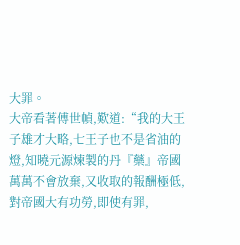大罪。
大帝看著傅世幀,歎道:“我的大王子雄才大略,七王子也不是省油的燈,知曉元源煉製的丹『藥』帝國萬萬不會放棄,又收取的報酬極低,對帝國大有功勞,即使有罪,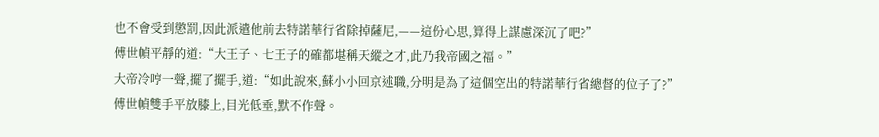也不會受到懲罰,因此派遣他前去特諾華行省除掉薩尼,——這份心思,算得上謀慮深沉了吧?”
傅世幀平靜的道:“大王子、七王子的確都堪稱天縱之才,此乃我帝國之福。”
大帝冷哼一聲,擺了擺手,道:“如此說來,蘇小小回京述職,分明是為了這個空出的特諾華行省總督的位子了?”
傅世幀雙手平放膝上,目光低垂,默不作聲。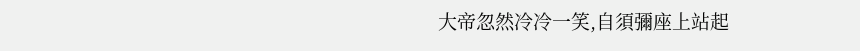大帝忽然冷冷一笑,自須彌座上站起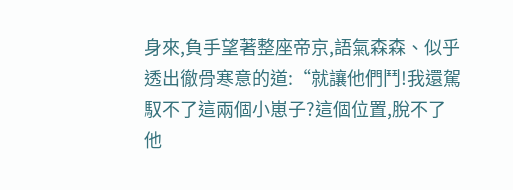身來,負手望著整座帝京,語氣森森、似乎透出徹骨寒意的道:“就讓他們鬥!我還駕馭不了這兩個小崽子?這個位置,脫不了他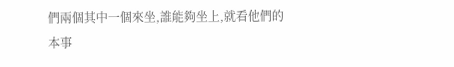們兩個其中一個來坐,誰能夠坐上,就看他們的本事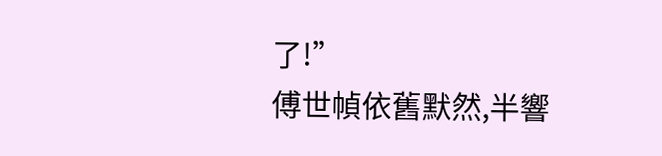了!”
傅世幀依舊默然,半響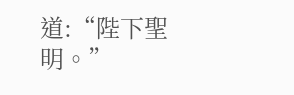道:“陛下聖明。”